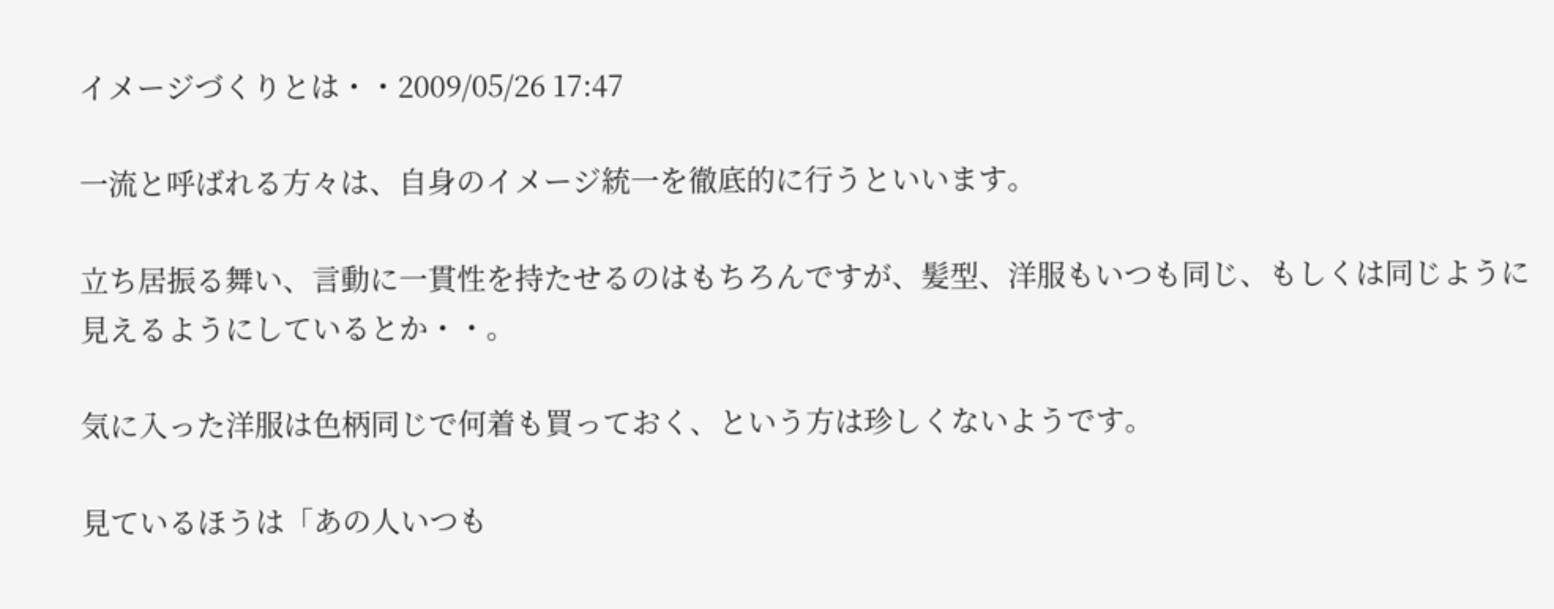イメージづくりとは・・2009/05/26 17:47

一流と呼ばれる方々は、自身のイメージ統一を徹底的に行うといいます。

立ち居振る舞い、言動に一貫性を持たせるのはもちろんですが、髪型、洋服もいつも同じ、もしくは同じように見えるようにしているとか・・。

気に入った洋服は色柄同じで何着も買っておく、という方は珍しくないようです。

見ているほうは「あの人いつも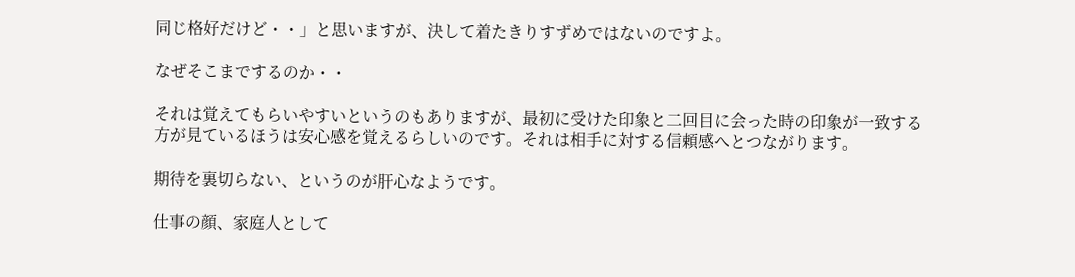同じ格好だけど・・」と思いますが、決して着たきりすずめではないのですよ。

なぜそこまでするのか・・

それは覚えてもらいやすいというのもありますが、最初に受けた印象と二回目に会った時の印象が一致する方が見ているほうは安心感を覚えるらしいのです。それは相手に対する信頼感へとつながります。

期待を裏切らない、というのが肝心なようです。

仕事の顔、家庭人として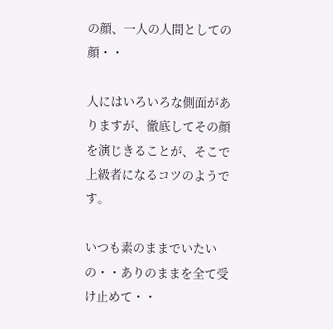の顔、一人の人間としての顔・・

人にはいろいろな側面がありますが、徹底してその顔を演じきることが、そこで上級者になるコツのようです。

いつも素のままでいたいの・・ありのままを全て受け止めて・・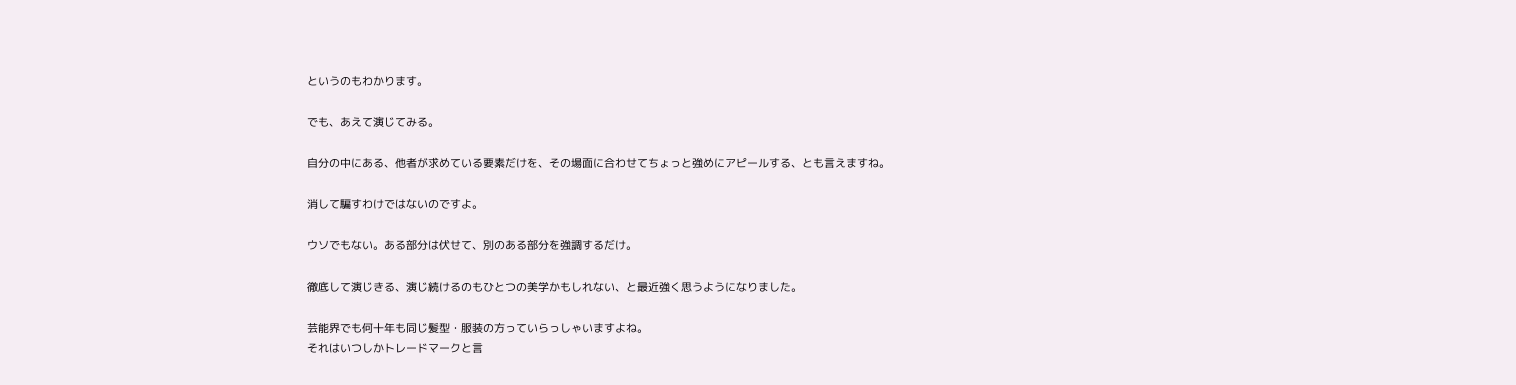というのもわかります。

でも、あえて演じてみる。

自分の中にある、他者が求めている要素だけを、その場面に合わせてちょっと強めにアピールする、とも言えますね。

消して騙すわけではないのですよ。

ウソでもない。ある部分は伏せて、別のある部分を強調するだけ。

徹底して演じきる、演じ続けるのもひとつの美学かもしれない、と最近強く思うようになりました。

芸能界でも何十年も同じ髪型・服装の方っていらっしゃいますよね。
それはいつしかトレードマークと言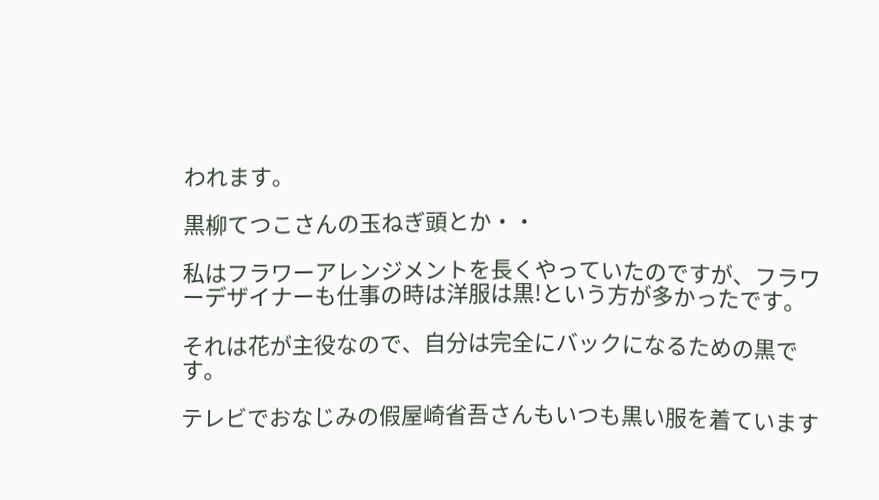われます。

黒柳てつこさんの玉ねぎ頭とか・・

私はフラワーアレンジメントを長くやっていたのですが、フラワーデザイナーも仕事の時は洋服は黒!という方が多かったです。

それは花が主役なので、自分は完全にバックになるための黒です。

テレビでおなじみの假屋崎省吾さんもいつも黒い服を着ています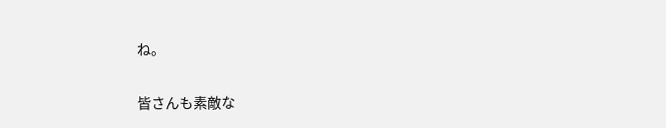ね。

皆さんも素敵な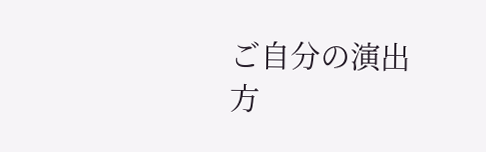ご自分の演出方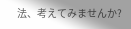法、考えてみませんか?